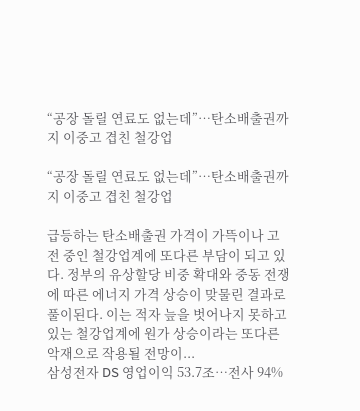“공장 돌릴 연료도 없는데”…탄소배출권까지 이중고 겹친 철강업

“공장 돌릴 연료도 없는데”…탄소배출권까지 이중고 겹친 철강업

급등하는 탄소배출권 가격이 가뜩이나 고전 중인 철강업계에 또다른 부담이 되고 있다. 정부의 유상할당 비중 확대와 중동 전쟁에 따른 에너지 가격 상승이 맞물린 결과로 풀이된다. 이는 적자 늪을 벗어나지 못하고 있는 철강업계에 원가 상승이라는 또다른 악재으로 작용될 전망이...
삼성전자 DS 영업이익 53.7조…전사 94%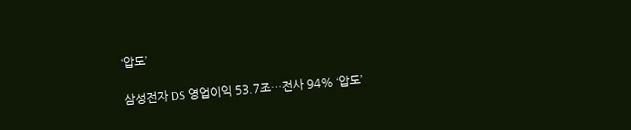‘압도’

삼성전자 DS 영업이익 53.7조…전사 94% ‘압도’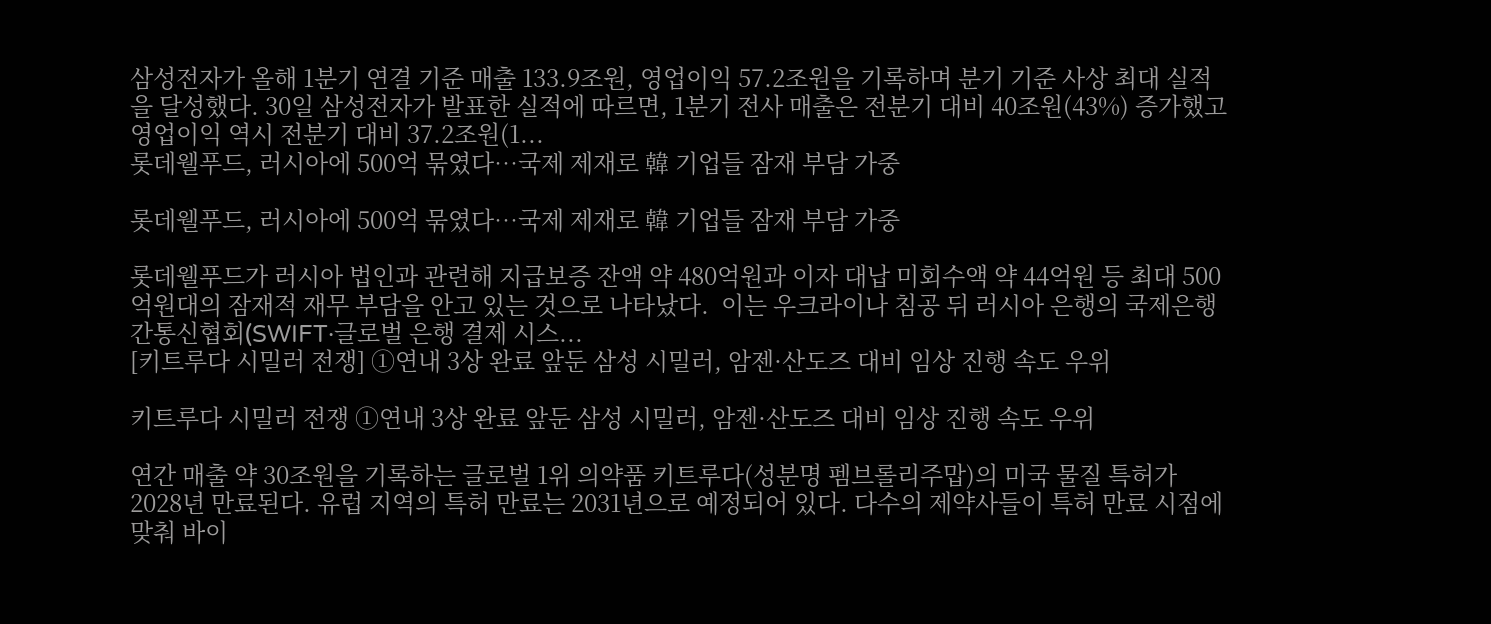삼성전자가 올해 1분기 연결 기준 매출 133.9조원, 영업이익 57.2조원을 기록하며 분기 기준 사상 최대 실적을 달성했다. 30일 삼성전자가 발표한 실적에 따르면, 1분기 전사 매출은 전분기 대비 40조원(43%) 증가했고 영업이익 역시 전분기 대비 37.2조원(1...
롯데웰푸드, 러시아에 500억 묶였다…국제 제재로 韓 기업들 잠재 부담 가중

롯데웰푸드, 러시아에 500억 묶였다…국제 제재로 韓 기업들 잠재 부담 가중

롯데웰푸드가 러시아 법인과 관련해 지급보증 잔액 약 480억원과 이자 대납 미회수액 약 44억원 등 최대 500억원대의 잠재적 재무 부담을 안고 있는 것으로 나타났다.  이는 우크라이나 침공 뒤 러시아 은행의 국제은행간통신협회(SWIFT·글로벌 은행 결제 시스...
[키트루다 시밀러 전쟁] ①연내 3상 완료 앞둔 삼성 시밀러, 암젠·산도즈 대비 임상 진행 속도 우위

키트루다 시밀러 전쟁 ①연내 3상 완료 앞둔 삼성 시밀러, 암젠·산도즈 대비 임상 진행 속도 우위

연간 매출 약 30조원을 기록하는 글로벌 1위 의약품 키트루다(성분명 펨브롤리주맙)의 미국 물질 특허가 2028년 만료된다. 유럽 지역의 특허 만료는 2031년으로 예정되어 있다. 다수의 제약사들이 특허 만료 시점에 맞춰 바이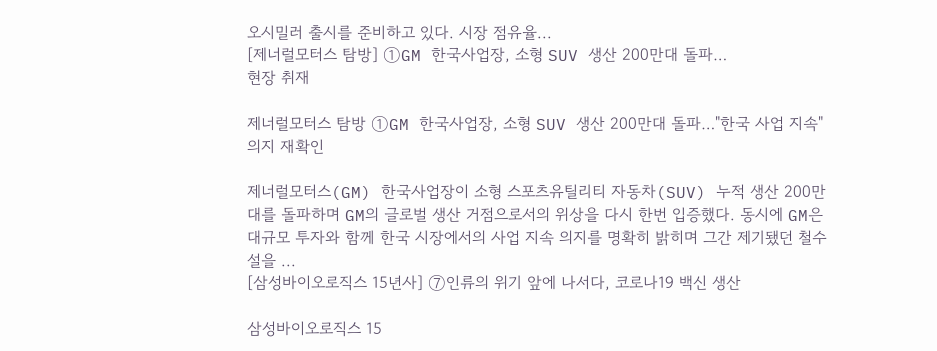오시밀러 출시를 준비하고 있다. 시장 점유율...
[제너럴모터스 탐방] ①GM 한국사업장, 소형 SUV 생산 200만대 돌파…
현장 취재

제너럴모터스 탐방 ①GM 한국사업장, 소형 SUV 생산 200만대 돌파…"한국 사업 지속" 의지 재확인

제너럴모터스(GM) 한국사업장이 소형 스포츠유틸리티 자동차(SUV) 누적 생산 200만 대를 돌파하며 GM의 글로벌 생산 거점으로서의 위상을 다시 한번 입증했다. 동시에 GM은 대규모 투자와 함께 한국 시장에서의 사업 지속 의지를 명확히 밝히며 그간 제기됐던 철수설을 ...
[삼성바이오로직스 15년사] ⑦인류의 위기 앞에 나서다, 코로나19 백신 생산

삼성바이오로직스 15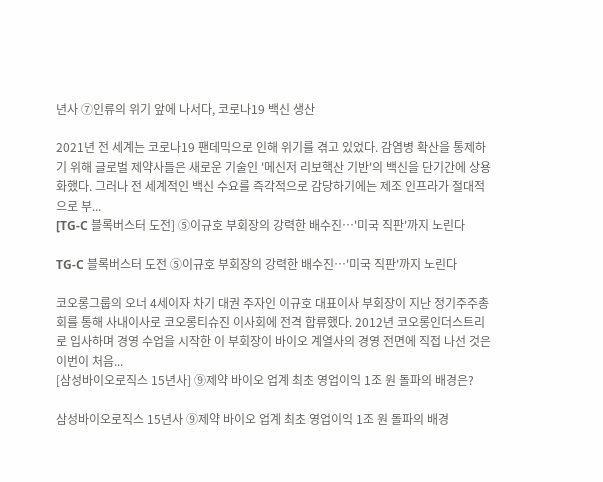년사 ⑦인류의 위기 앞에 나서다, 코로나19 백신 생산

2021년 전 세계는 코로나19 팬데믹으로 인해 위기를 겪고 있었다. 감염병 확산을 통제하기 위해 글로벌 제약사들은 새로운 기술인 '메신저 리보핵산 기반'의 백신을 단기간에 상용화했다. 그러나 전 세계적인 백신 수요를 즉각적으로 감당하기에는 제조 인프라가 절대적으로 부...
[TG-C 블록버스터 도전] ⑤이규호 부회장의 강력한 배수진…'미국 직판'까지 노린다

TG-C 블록버스터 도전 ⑤이규호 부회장의 강력한 배수진…'미국 직판'까지 노린다

코오롱그룹의 오너 4세이자 차기 대권 주자인 이규호 대표이사 부회장이 지난 정기주주총회를 통해 사내이사로 코오롱티슈진 이사회에 전격 합류했다. 2012년 코오롱인더스트리로 입사하며 경영 수업을 시작한 이 부회장이 바이오 계열사의 경영 전면에 직접 나선 것은 이번이 처음...
[삼성바이오로직스 15년사] ⑨제약 바이오 업계 최초 영업이익 1조 원 돌파의 배경은?

삼성바이오로직스 15년사 ⑨제약 바이오 업계 최초 영업이익 1조 원 돌파의 배경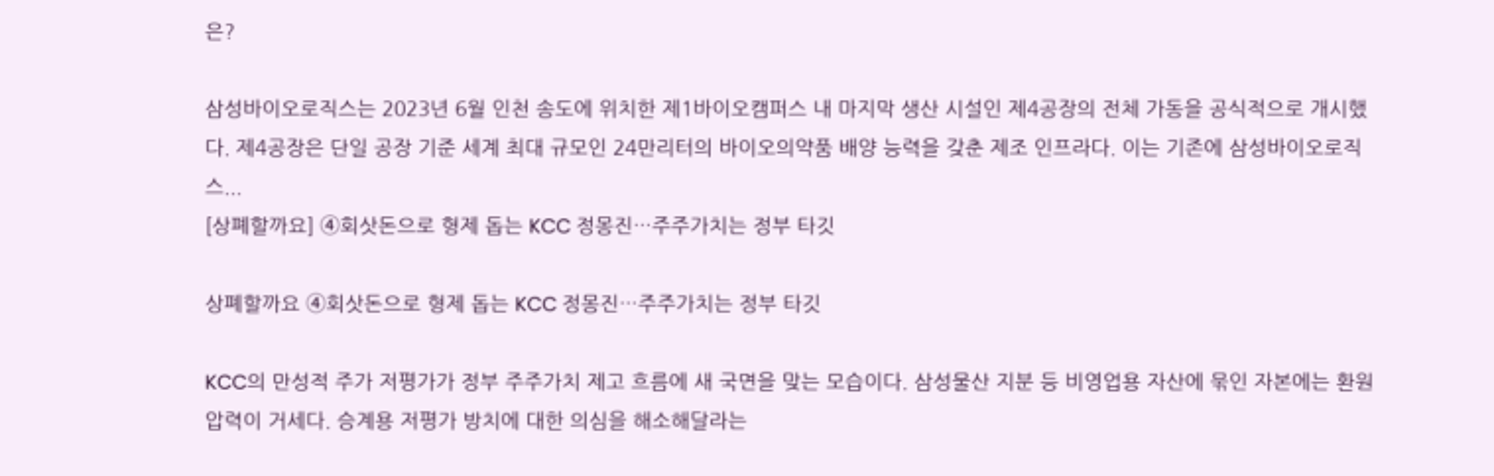은?

삼성바이오로직스는 2023년 6월 인천 송도에 위치한 제1바이오캠퍼스 내 마지막 생산 시설인 제4공장의 전체 가동을 공식적으로 개시했다. 제4공장은 단일 공장 기준 세계 최대 규모인 24만리터의 바이오의약품 배양 능력을 갖춘 제조 인프라다. 이는 기존에 삼성바이오로직스...
[상폐할까요] ④회삿돈으로 형제 돕는 KCC 정몽진…주주가치는 정부 타깃

상폐할까요 ④회삿돈으로 형제 돕는 KCC 정몽진…주주가치는 정부 타깃

KCC의 만성적 주가 저평가가 정부 주주가치 제고 흐름에 새 국면을 맞는 모습이다. 삼성물산 지분 등 비영업용 자산에 묶인 자본에는 환원 압력이 거세다. 승계용 저평가 방치에 대한 의심을 해소해달라는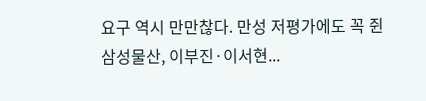요구 역시 만만찮다. 만성 저평가에도 꼭 쥔 삼성물산, 이부진·이서현...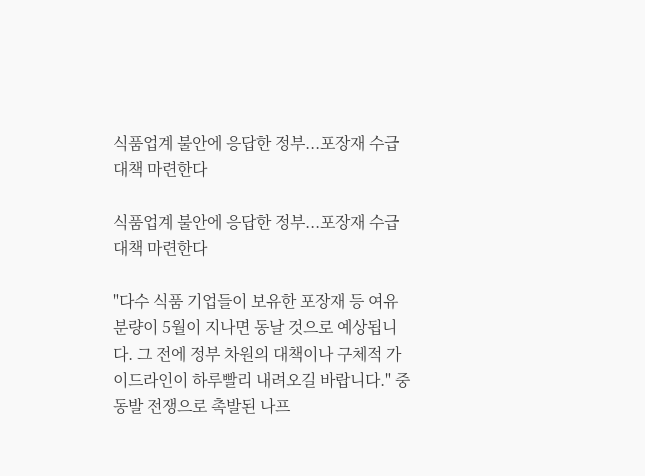식품업계 불안에 응답한 정부...포장재 수급 대책 마련한다

식품업계 불안에 응답한 정부...포장재 수급 대책 마련한다

"다수 식품 기업들이 보유한 포장재 등 여유 분량이 5월이 지나면 동날 것으로 예상됩니다. 그 전에 정부 차원의 대책이나 구체적 가이드라인이 하루빨리 내려오길 바랍니다." 중동발 전쟁으로 촉발된 나프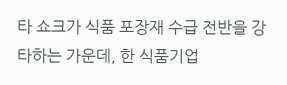타 쇼크가 식품 포장재 수급 전반을 강타하는 가운데, 한 식품기업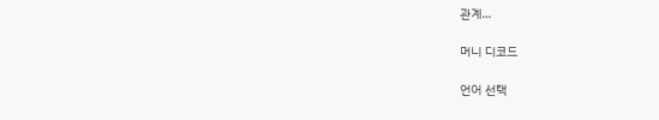관계...

머니 디코드

언어 선택